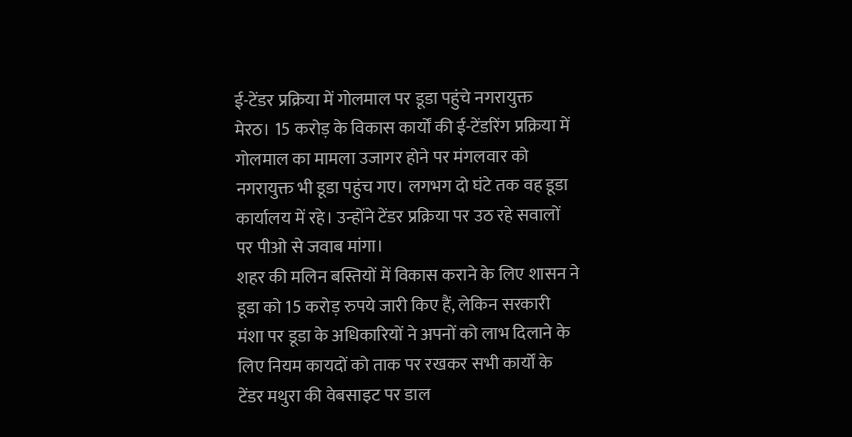ई-टेंडर प्रक्रिया में गोलमाल पर डूडा पहुंचे नगरायुक्त
मेरठ। 15 करोड़ के विकास कार्यों की ई-टेंडरिंग प्रक्रिया में गोलमाल का मामला उजागर होने पर मंगलवार को नगरायुक्त भी डूडा पहुंच गए। लगभग दो घंटे तक वह डूडा कार्यालय में रहे। उन्होंने टेंडर प्रक्रिया पर उठ रहे सवालों पर पीओ से जवाब मांगा।
शहर की मलिन बस्तियों में विकास कराने के लिए शासन ने डूडा को 15 करोड़ रुपये जारी किए हैं, लेकिन सरकारी मंशा पर डूडा के अधिकारियों ने अपनों को लाभ दिलाने के लिए नियम कायदों को ताक पर रखकर सभी कार्यों के टेंडर मथुरा की वेबसाइट पर डाल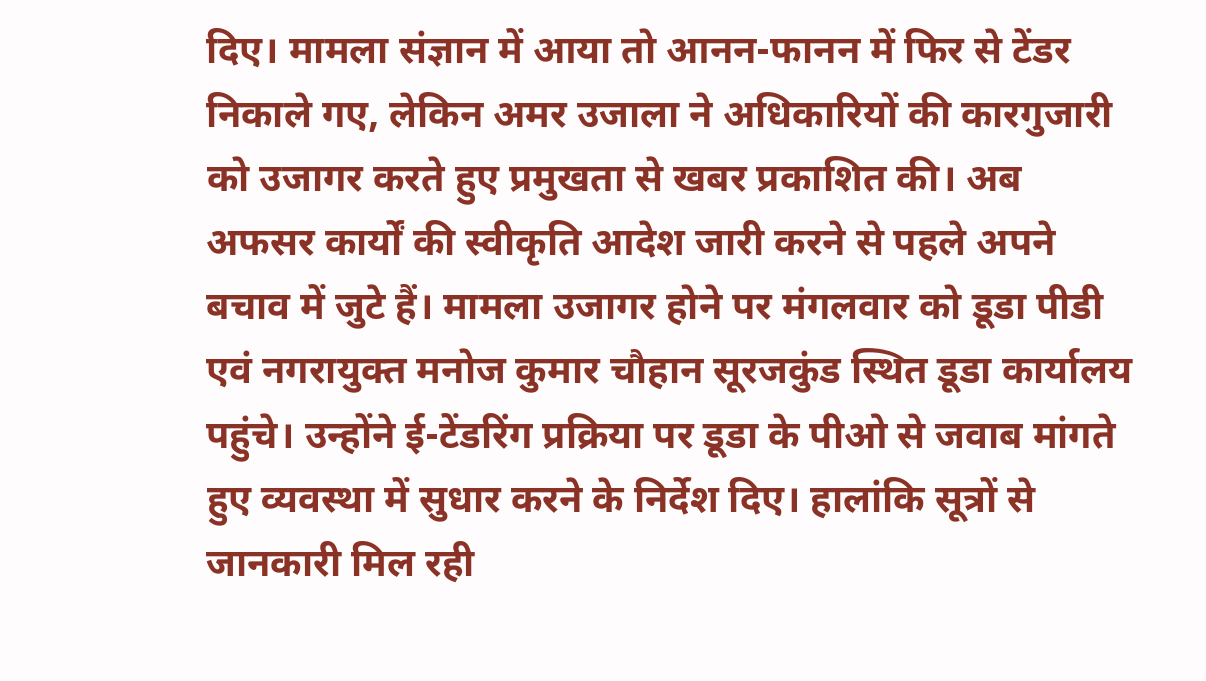दिए। मामला संज्ञान में आया तो आनन-फानन में फिर से टेंडर निकाले गए, लेकिन अमर उजाला ने अधिकारियों की कारगुजारी को उजागर करते हुए प्रमुखता से खबर प्रकाशित की। अब अफसर कार्यों की स्वीकृति आदेश जारी करने से पहले अपने बचाव में जुटे हैं। मामला उजागर होने पर मंगलवार को डूडा पीडी एवं नगरायुक्त मनोज कुमार चौहान सूरजकुंड स्थित डूडा कार्यालय पहुंचे। उन्होंने ई-टेंडरिंग प्रक्रिया पर डूडा के पीओ से जवाब मांगते हुए व्यवस्था में सुधार करने के निर्देश दिए। हालांकि सूत्रों से जानकारी मिल रही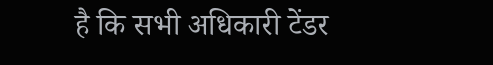है कि सभी अधिकारी टेंडर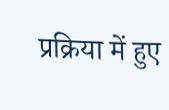प्रक्रिया में हुए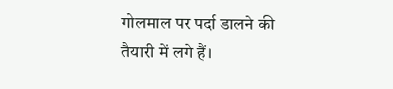गोलमाल पर पर्दा डालने की तैयारी में लगे हैं।